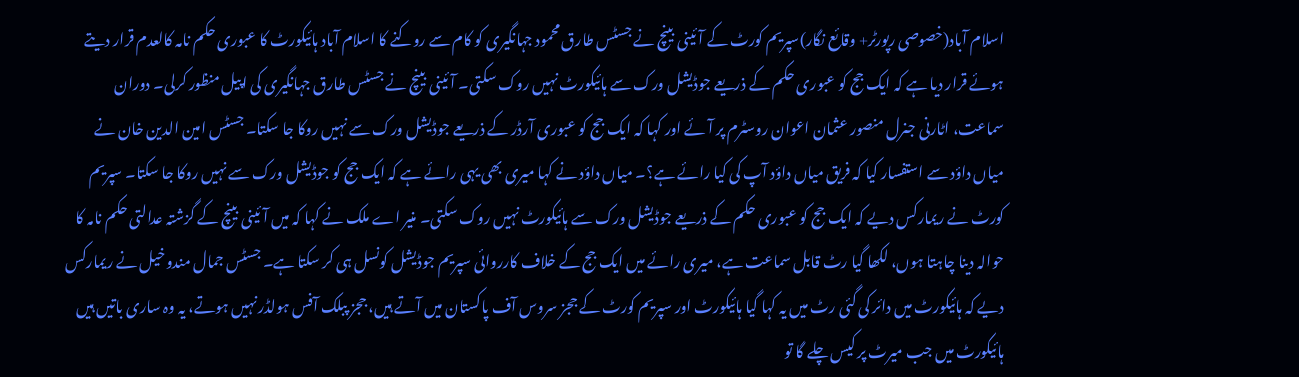اسلام آباد(خصوصی رپورٹر+ وقائع نگار)سپریم کورٹ کے آئینی بینچ نے جسٹس طارق محمود جہانگیری کو کام سے روکنے کا اسلام آباد ہائیکورٹ کا عبوری حکم نامہ کالعدم قرار دیتے ہوئے قرار دیا ہے کہ ایک جج کو عبوری حکم کے ذریعے جوڈیشل ورک سے ہائیکورٹ نہیں روک سکتی۔ آئینی بینچ نے جسٹس طارق جہانگیری کی اپیل منظور کرلی۔ دوران سماعت، اٹارنی جنرل منصور عثمان اعوان روسٹرم پر آئے اور کہا کہ ایک جج کو عبوری آرڈر کے ذریعے جوڈیشل ورک سے نہیں روکا جا سکتا۔ جسٹس امین الدین خان نے میاں داؤد سے استفسار کیا کہ فریق میاں داؤد آپ کی کیا رائے ہے؟۔ میاں داؤد نے کہا میری بھی یہی رائے ہے کہ ایک جج کو جوڈیشل ورک سے نہیں روکا جا سکتا۔ سپریم کورٹ نے ریمارکس دیے کہ ایک جج کو عبوری حکم کے ذریعے جوڈیشل ورک سے ہائیکورٹ نہیں روک سکتی۔ منیر اے ملک نے کہا کہ میں آئینی بینچ کے گزشتہ عدالتی حکم نامہ کا حوالہ دینا چاہتا ہوں، لکھا گیا رٹ قابل سماعت ہے، میری رائے میں ایک جج کے خلاف کارروائی سپریم جوڈیشل کونسل ہی کر سکتا ہے۔ جسٹس جمال مندوخیل نے ریمارکس دیے کہ ہائیکورٹ میں دائر کی گئی رٹ میں یہ کہا گیا ہائیکورٹ اور سپریم کورٹ کے ججز سروس آف پاکستان میں آتے ہیں، ججز پبلک آفس ہولڈر نہیں ہوتے، یہ وہ ساری باتیں ہیں ہائیکورٹ میں جب میرٹ پر کیس چلے گا تو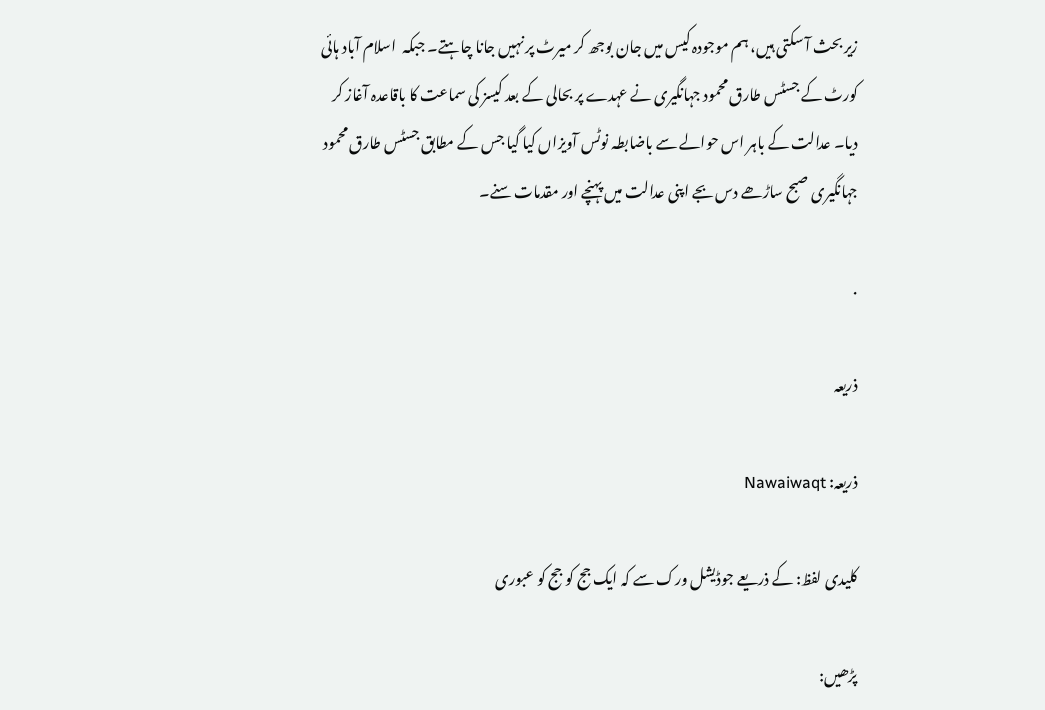زیر بحث آ سکتی ہیں، ہم موجودہ کیس میں جان بوجھ کر میرٹ پر نہیں جانا چاہتے۔ جبکہ  اسلام آباد ہائی کورٹ کے جسٹس طارق محمود جہانگیری نے عہدے پر بحالی کے بعد کیسز کی سماعت کا باقاعدہ آغاز کر دیا۔ عدالت کے باہر اس حوالے سے باضابطہ نوٹس آویزاں کیا گیا جس کے مطابق جسٹس طارق محمود جہانگیری صبح ساڑھے دس بجے اپنی عدالت میں پہنچے اور مقدمات سنے۔

.

ذریعہ

ذریعہ: Nawaiwaqt

کلیدی لفظ: کے ذریعے جوڈیشل ورک سے کہ ایک جج کو جج کو عبوری

پڑھیں: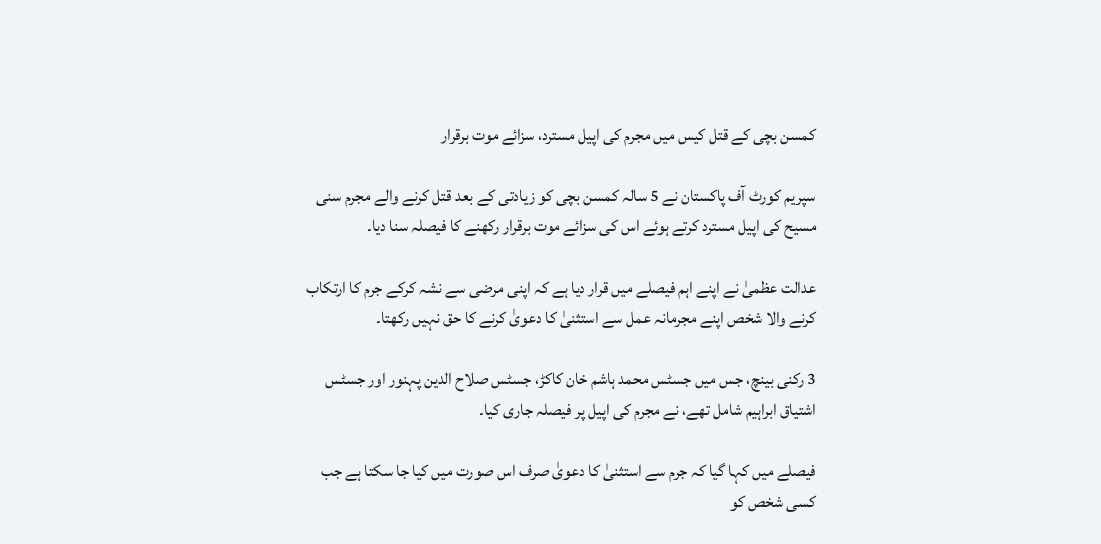کمسن بچی کے قتل کیس میں مجرم کی اپیل مسترد، سزائے موت برقرار

سپریم کورٹ آف پاکستان نے 5 سالہ کمسن بچی کو زیادتی کے بعد قتل کرنے والے مجرم سنی مسیح کی اپیل مسترد کرتے ہوئے اس کی سزائے موت برقرار رکھنے کا فیصلہ سنا دیا۔

عدالت عظمیٰ نے اپنے اہم فیصلے میں قرار دیا ہے کہ اپنی مرضی سے نشہ کرکے جرم کا ارتکاب کرنے والا شخص اپنے مجرمانہ عمل سے استثنیٰ کا دعویٰ کرنے کا حق نہیں رکھتا۔

3 رکنی بینچ، جس میں جسٹس محمد ہاشم خان کاکڑ، جسٹس صلاح الدین پہنور اور جسٹس اشتیاق ابراہیم شامل تھے، نے مجرم کی اپیل پر فیصلہ جاری کیا۔

فیصلے میں کہا گیا کہ جرم سے استثنیٰ کا دعویٰ صرف اس صورت میں کیا جا سکتا ہے جب کسی شخص کو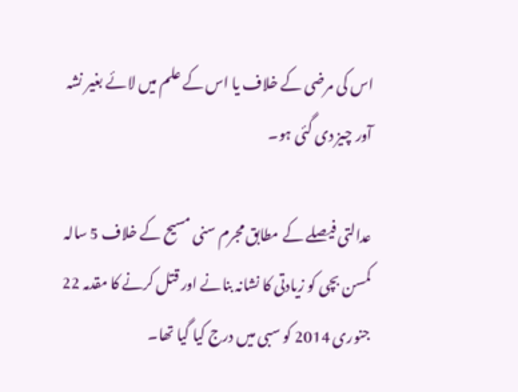اس کی مرضی کے خلاف یا اس کے علم میں لائے بغیر نشہ آور چیز دی گئی ہو۔

عدالتی فیصلے کے مطابق مجرم سنی مسیح کے خلاف 5 سالہ کمسن بچی کو زیادتی کا نشانہ بنانے اور قتل کرنے کا مقدمہ 22 جنوری 2014 کو سبی میں درج کیا گیا تھا۔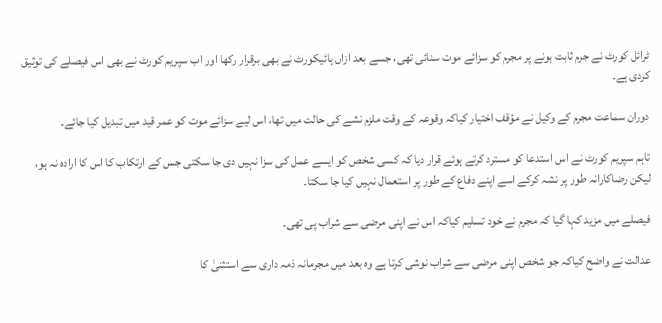ٹرائل کورٹ نے جرم ثابت ہونے پر مجرم کو سزائے موت سنائی تھی، جسے بعد ازاں ہائیکورٹ نے بھی برقرار رکھا اور اب سپریم کورٹ نے بھی اس فیصلے کی توثیق کردی ہے۔

دوران سماعت مجرم کے وکیل نے مؤقف اختیار کیاکہ وقوعہ کے وقت ملزم نشے کی حالت میں تھا، اس لیے سزائے موت کو عمر قید میں تبدیل کیا جائے۔

تاہم سپریم کورٹ نے اس استدعا کو مسترد کرتے ہوئے قرار دیا کہ کسی شخص کو ایسے عمل کی سزا نہیں دی جا سکتی جس کے ارتکاب کا اس کا ارادہ نہ ہو، لیکن رضاکارانہ طور پر نشہ کرکے اسے اپنے دفاع کے طور پر استعمال نہیں کیا جا سکتا۔

فیصلے میں مزید کہا گیا کہ مجرم نے خود تسلیم کیاکہ اس نے اپنی مرضی سے شراب پی تھی۔

عدالت نے واضح کیاکہ جو شخص اپنی مرضی سے شراب نوشی کرتا ہے وہ بعد میں مجرمانہ ذمہ داری سے استثنیٰ کا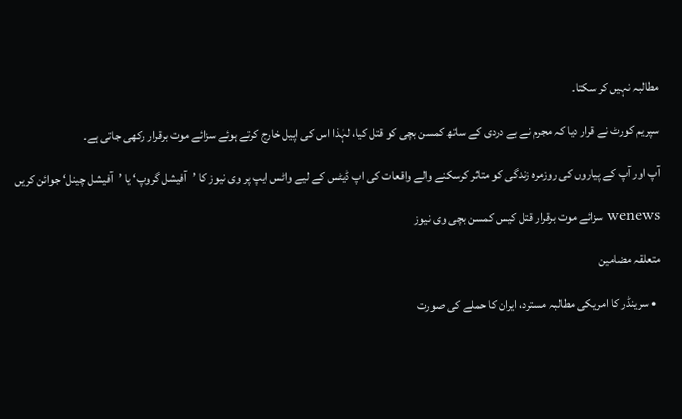مطالبہ نہیں کر سکتا۔

سپریم کورٹ نے قرار دیا کہ مجرم نے بے دردی کے ساتھ کمسن بچی کو قتل کیا، لہٰذا اس کی اپیل خارج کرتے ہوئے سزائے موت برقرار رکھی جاتی ہے۔

آپ اور آپ کے پیاروں کی روزمرہ زندگی کو متاثر کرسکنے والے واقعات کی اپ ڈیٹس کے لیے واٹس ایپ پر وی نیوز کا ’آفیشل گروپ‘ یا ’آفیشل چینل‘ جوائن کریں

wenews سزائے موت برقرار قتل کیس کمسن بچی وی نیوز

متعلقہ مضامین

  • سرینڈر کا امریکی مطالبہ مسترد، ایران کا حملے کی صورت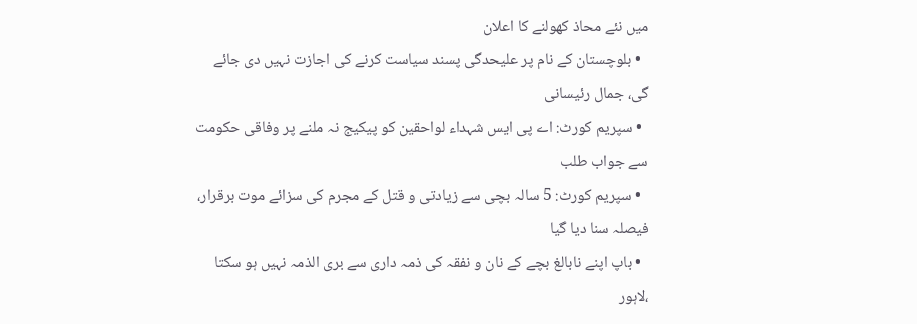میں نئے محاذ کھولنے کا اعلان
  • بلوچستان کے نام پر علیحدگی پسند سیاست کرنے کی اجازت نہیں دی جائے گی، جمال رئیسانی
  • سپریم کورٹ: اے پی ایس شہداء لواحقین کو پیکیج نہ ملنے پر وفاقی حکومت سے جواب طلب
  • سپریم کورٹ: 5 سالہ بچی سے زیادتی و قتل کے مجرم کی سزائے موت برقرار، فیصلہ سنا دیا گیا
  • باپ اپنے نابالغ بچے کے نان و نفقہ کی ذمہ داری سے بری الذمہ نہیں ہو سکتا ،لاہور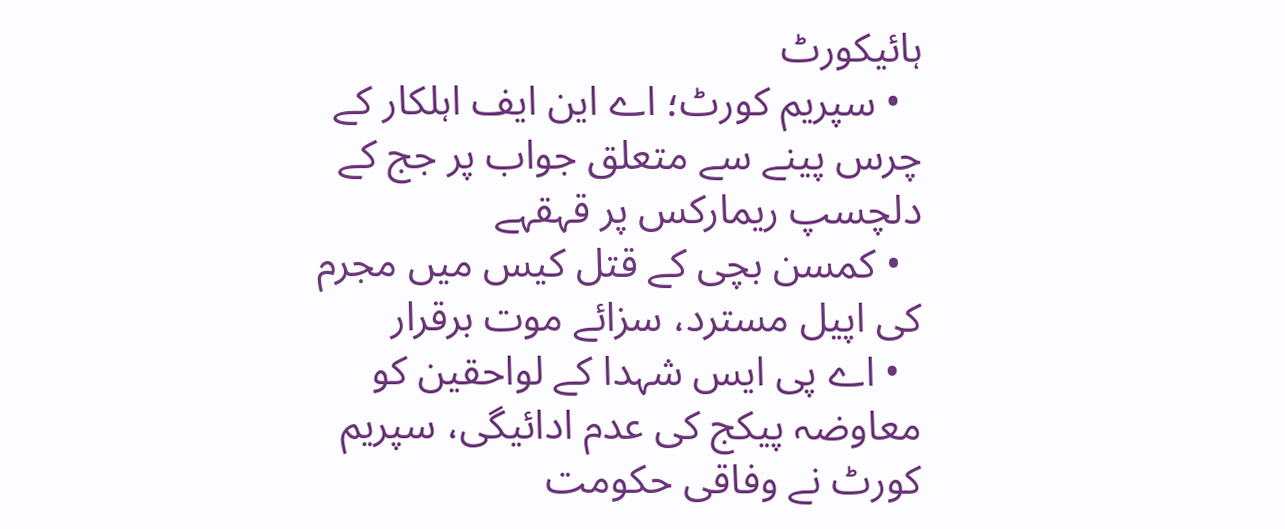ہائیکورٹ
  • سپریم کورٹ؛ اے این ایف اہلکار کے چرس پینے سے متعلق جواب پر جج کے دلچسپ ریمارکس پر قہقہے
  • کمسن بچی کے قتل کیس میں مجرم کی اپیل مسترد، سزائے موت برقرار
  • اے پی ایس شہدا کے لواحقین کو معاوضہ پیکج کی عدم ادائیگی، سپریم کورٹ نے وفاقی حکومت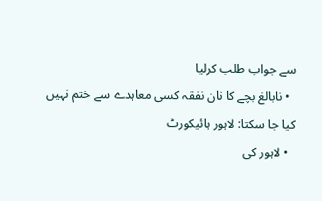سے جواب طلب کرلیا
  • نابالغ بچے کا نان نفقہ کسی معاہدے سے ختم نہیں کیا جا سکتا: لاہور ہائیکورٹ
  • لاہور کی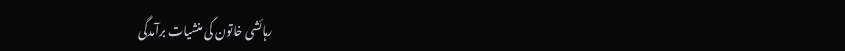رہائشی خاتون کی منشیات برآمدگی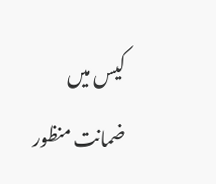کیس میں ضمانت منظور